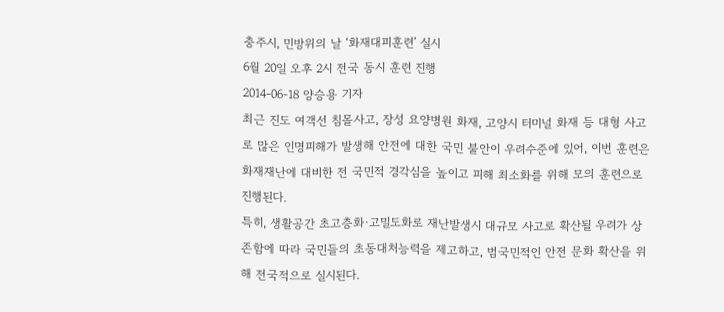충주시, 민방위의 날 ‘화재대피훈련’ 실시
6월 20일 오후 2시 전국 동시 훈련 진행
2014-06-18 양승용 기자
최근 진도 여객선 침몰사고, 장성 요양병원 화재, 고양시 터미널 화재 등 대형 사고로 많은 인명피해가 발생해 안전에 대한 국민 불안이 우려수준에 있어, 이번 훈련은 화재재난에 대비한 전 국민적 경각심을 높이고 피해 최소화를 위해 모의 훈련으로 진행된다.
특히, 생활공간 초고층화·고밀도화로 재난발생시 대규모 사고로 확산될 우려가 상존함에 따라 국민들의 초동대처능력을 제고하고, 범국민적인 안전 문화 확산을 위해 전국적으로 실시된다.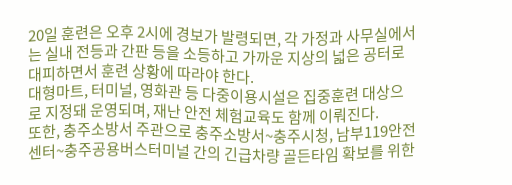20일 훈련은 오후 2시에 경보가 발령되면, 각 가정과 사무실에서는 실내 전등과 간판 등을 소등하고 가까운 지상의 넓은 공터로 대피하면서 훈련 상황에 따라야 한다.
대형마트, 터미널, 영화관 등 다중이용시설은 집중훈련 대상으로 지정돼 운영되며, 재난 안전 체험교육도 함께 이뤄진다.
또한, 충주소방서 주관으로 충주소방서~충주시청, 남부119안전센터~충주공용버스터미널 간의 긴급차량 골든타임 확보를 위한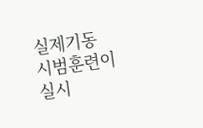실제기동 시범훈련이 실시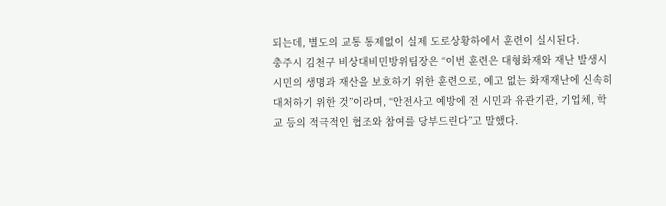되는데, 별도의 교통 통제없이 실제 도로상황하에서 훈련이 실시된다.
충주시 김천구 비상대비민방위팀장은 “이번 훈련은 대형화재와 재난 발생시 시민의 생명과 재산을 보호하기 위한 훈련으로, 예고 없는 화재재난에 신속히 대처하기 위한 것”이라며, “안전사고 예방에 전 시민과 유관기관, 기업체, 학교 등의 적극적인 협조와 참여를 당부드린다”고 말했다.